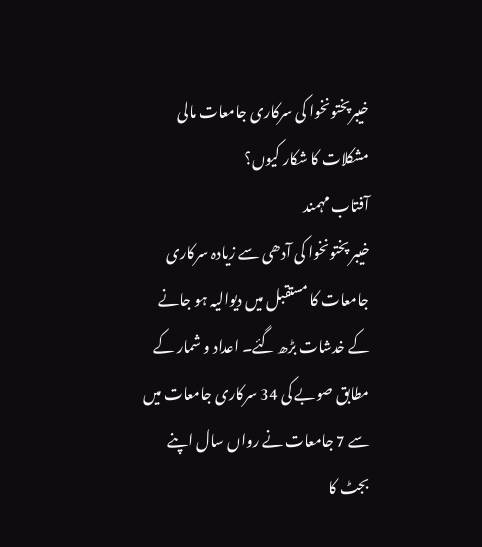خیبرپختونخوا کی سرکاری جامعات مالی مشکلات کا شکار کیوں؟
آفتاب مہمند
خیبر پختونخوا کی آدھی سے زیادہ سرکاری جامعات کا مستقبل میں دیوالیہ ہو جانے کے خدشات بڑھ گئے۔ اعداد و شمار کے مطابق صوبے کی 34 سرکاری جامعات میں سے 7 جامعات نے رواں سال اپنے بجٹ کا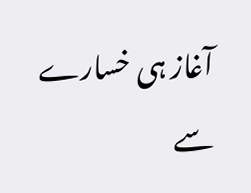آغاز ہی خسارے سے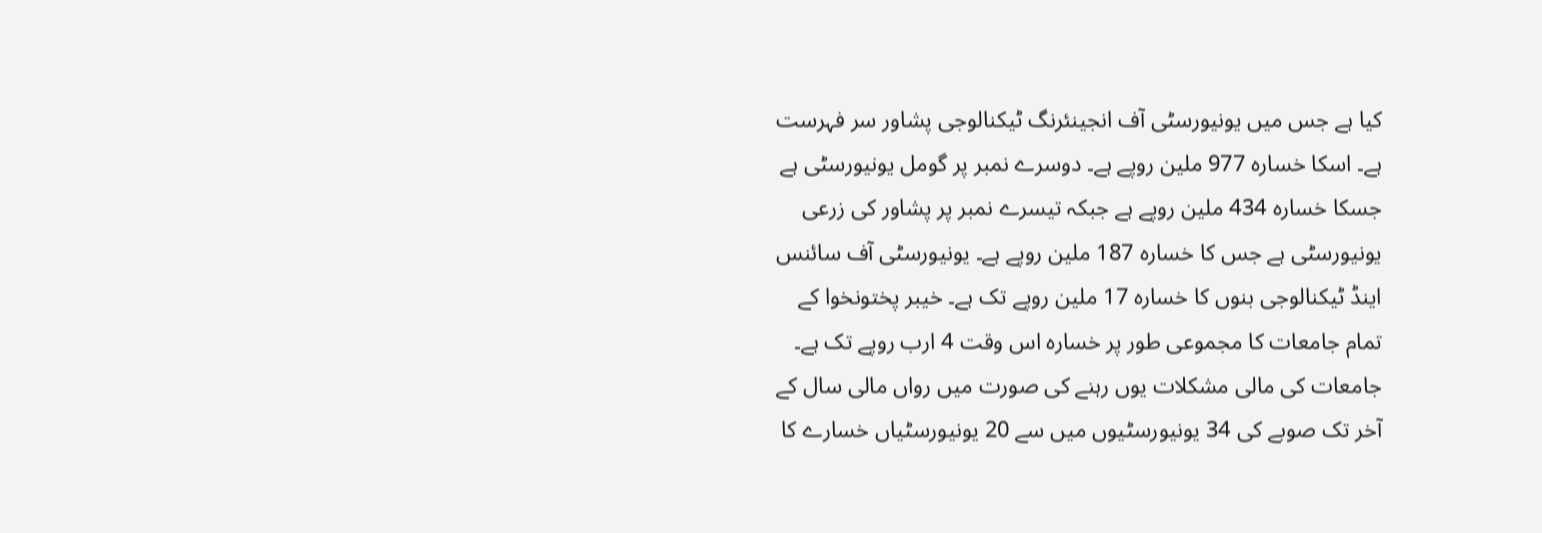کیا ہے جس میں یونیورسٹی آف انجینئرنگ ٹیکنالوجی پشاور سر فہرست ہے۔ اسکا خسارہ 977 ملین روپے ہے۔ دوسرے نمبر پر گومل یونیورسٹی ہے جسکا خسارہ 434 ملین روپے ہے جبکہ تیسرے نمبر پر پشاور کی زرعی یونیورسٹی ہے جس کا خسارہ 187 ملین روپے ہے۔ یونیورسٹی آف سائنس اینڈ ٹیکنالوجی بنوں کا خسارہ 17 ملین روپے تک ہے۔ خیبر پختونخوا کے تمام جامعات کا مجموعی طور پر خسارہ اس وقت 4 ارب روپے تک ہے۔
جامعات کی مالی مشکلات یوں رہنے کی صورت میں رواں مالی سال کے آخر تک صوبے کی 34 یونیورسٹیوں میں سے 20 یونیورسٹیاں خسارے کا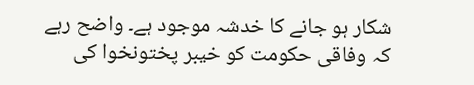شکار ہو جانے کا خدشہ موجود ہے۔ واضح رہے کہ وفاقی حکومت کو خیبر پختونخوا کی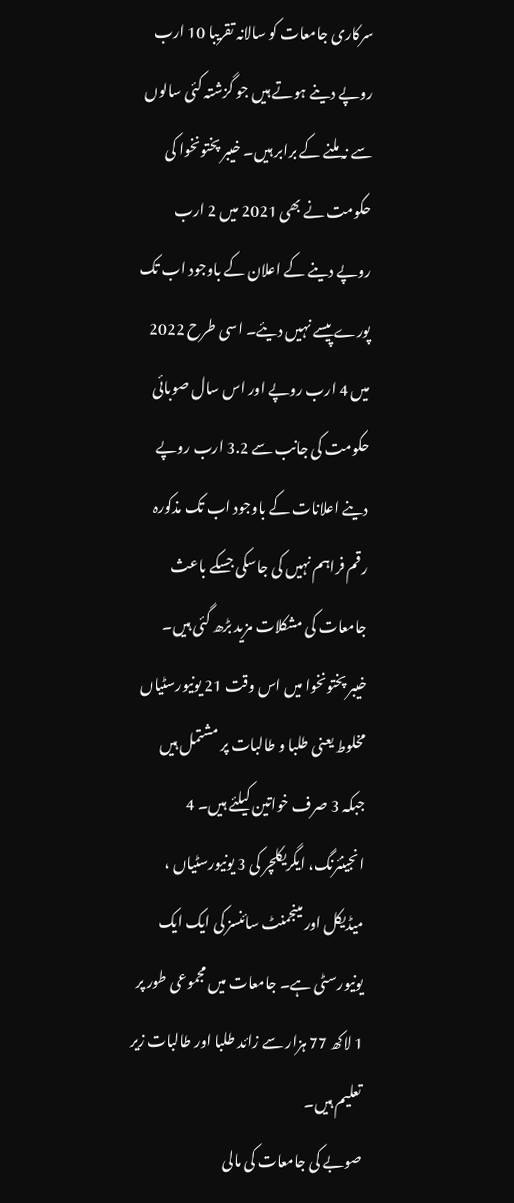سرکاری جامعات کو سالانہ تقریبا 10 ارب روپے دینے ہوتے ہیں جو گزشتہ کئی سالوں سے نہ ملنے کے برابر ہیں۔ خیبر پختونخوا کی حکومت نے بھی 2021 میں 2 ارب روپے دینے کے اعلان کے باوجود اب تک پورے پیسے نہیں دیئے۔ اسی طرح 2022 میں 4 ارب روپے اور اس سال صوبائی حکومت کی جانب سے 3.2 ارب روپے دینے اعلانات کے باوجود اب تک مذکورہ رقم فراہم نہیں کی جاسکی جسکے باعث جامعات کی مشکلات مزید بڑھ گئی ہیں۔
خیبر پختونخوا میں اس وقت 21 یونیورسٹیاں مخلوط یعنی طلبا و طالبات پر مشتمل ہیں جبکہ 3 صرف خواتین کیلئے ہیں۔ 4 انجینئرنگ، ایگریکلچر کی 3 یونیورسٹیاں ، میڈیکل اور مینجمنٹ سائنسز کی ایک ایک یونیورسٹی ہے۔ جامعات میں مجموعی طور پر 1 لاکھ 77 ہزار سے زائد طلبا اور طالبات زیر تعلیم ہیں۔
صوبے کی جامعات کی مالی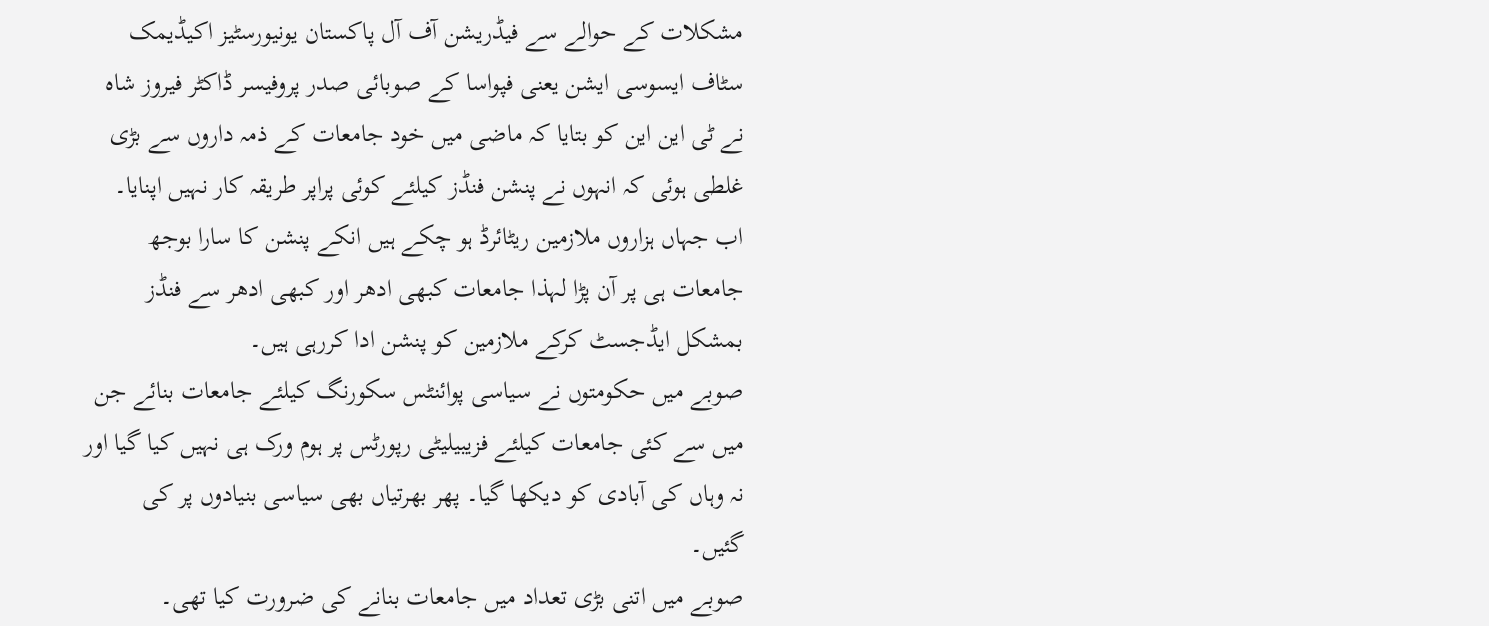مشکلات کے حوالے سے فیڈریشن آف آل پاکستان یونیورسٹیز اکیڈیمک سٹاف ایسوسی ایشن یعنی فپواسا کے صوبائی صدر پروفیسر ڈاکٹر فیروز شاہ نے ٹی این این کو بتایا کہ ماضی میں خود جامعات کے ذمہ داروں سے بڑی غلطی ہوئی کہ انہوں نے پنشن فنڈز کیلئے کوئی پراپر طریقہ کار نہیں اپنایا۔ اب جہاں ہزاروں ملازمین ریٹائرڈ ہو چکے ہیں انکے پنشن کا سارا بوجھ جامعات ہی پر آن پڑا لہذا جامعات کبھی ادھر اور کبھی ادھر سے فنڈز بمشکل ایڈجسٹ کرکے ملازمین کو پنشن ادا کررہی ہیں۔
صوبے میں حکومتوں نے سیاسی پوائنٹس سکورنگ کیلئے جامعات بنائے جن میں سے کئی جامعات کیلئے فزیبیلیٹی رپورٹس پر ہوم ورک ہی نہیں کیا گیا اور نہ وہاں کی آبادی کو دیکھا گیا۔ پھر بھرتیاں بھی سیاسی بنیادوں پر کی گئیں۔
صوبے میں اتنی بڑی تعداد میں جامعات بنانے کی ضرورت کیا تھی۔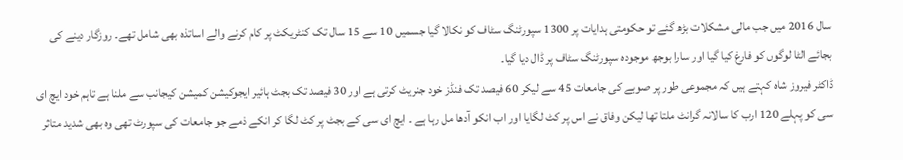سال 2016 میں جب مالی مشکلات بڑھ گئے تو حکومتی ہدایات پر 1300 سپورٹنگ سٹاف کو نکالا گیا جسمیں 10 سے 15 سال تک کنٹریکٹ پر کام کرنے والے اساتذہ بھی شامل تھے۔ روزگار دینے کی بجائے الٹا لوگوں کو فارغ کیا گیا اور سارا بوجھ موجودہ سپورٹنگ سٹاف پر ڈال دیا گیا۔
ڈاکٹر فیروز شاہ کہتے ہیں کہ مجموعی طور پر صوبے کی جامعات 45 سے لیکر 60 فیصد تک فنڈز خود جنریٹ کرتی ہے اور 30 فیصد تک بجٹ ہائیر ایجوکیشن کمیشن کیجانب سے ملنا ہے تاہم خود ایچ ای سی کو پہلے 120 ارب کا سالانہ گرانٹ ملتا تھا لیکن وفاق نے اس پر کٹ لگایا اور اب انکو آدھا مل رہا ہے ۔ ایچ ای سی کے بجٹ پر کٹ لگا کر انکے ذمے جو جامعات کی سپورٹ تھی وہ بھی شدید متاثر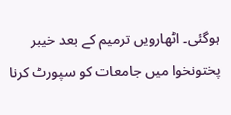ہوگئی۔ اٹھارویں ترمیم کے بعد خیبر پختونخوا میں جامعات کو سپورٹ کرنا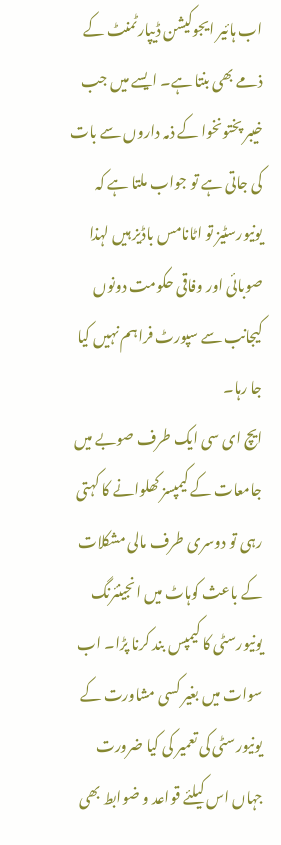اب ہائیر ایجوکیشن ڈیپارٹمنٹ کے ذمے بھی بنتا ہے۔ ایسے میں جب خیبر پختونخوا کے ذمہ داروں سے بات کی جاتی ہے تو جواب ملتا ہے کہ یونیورسٹیز تو اٹانامس باڈیز ہیں لہذا صوبائی اور وفاقی حکومت دونوں کیجانب سے سپورٹ فراہم نہیں کیا جا رہا۔
ایچ ای سی ایک طرف صوبے میں جامعات کے کیمپسز کھلوانے کا کہتی رہی تو دوسری طرف مالی مشکلات کے باعث کوہاٹ میں انجینئرنگ یونیورسٹی کا کیمپس بند کرنا پڑا۔ اب سوات میں بغیر کسی مشاورت کے یونیورسٹی کی تعمیر کی کیا ضرورت جہاں اس کیلئے قواعد و ضوابط بھی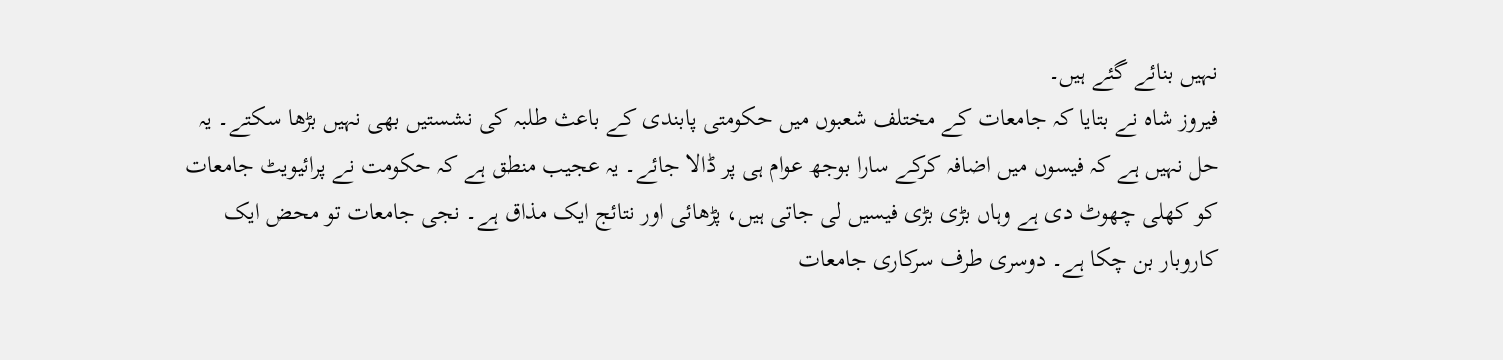نہیں بنائے گئے ہیں۔
فیروز شاہ نے بتایا کہ جامعات کے مختلف شعبوں میں حکومتی پابندی کے باعث طلبہ کی نشستیں بھی نہیں بڑھا سکتے۔ یہ حل نہیں ہے کہ فیسوں میں اضافہ کرکے سارا بوجھ عوام ہی پر ڈالا جائے۔ یہ عجیب منطق ہے کہ حکومت نے پرائیویٹ جامعات کو کھلی چھوٹ دی ہے وہاں بڑی بڑی فیسیں لی جاتی ہیں، پڑھائی اور نتائج ایک مذاق ہے۔ نجی جامعات تو محض ایک کاروبار بن چکا ہے۔ دوسری طرف سرکاری جامعات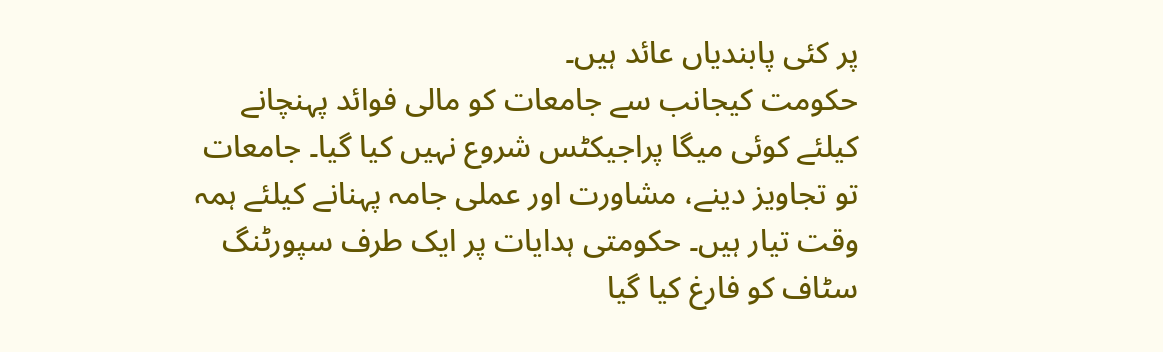پر کئی پابندیاں عائد ہیں۔
حکومت کیجانب سے جامعات کو مالی فوائد پہنچانے کیلئے کوئی میگا پراجیکٹس شروع نہیں کیا گیا۔ جامعات تو تجاویز دینے، مشاورت اور عملی جامہ پہنانے کیلئے ہمہ وقت تیار ہیں۔ حکومتی ہدایات پر ایک طرف سپورٹنگ سٹاف کو فارغ کیا گیا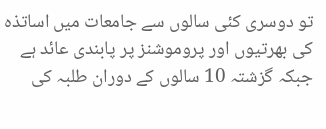تو دوسری کئی سالوں سے جامعات میں اساتذہ کی بھرتیوں اور پروموشنز پر پابندی عائد ہے جبکہ گزشتہ 10 سالوں کے دوران طلبہ کی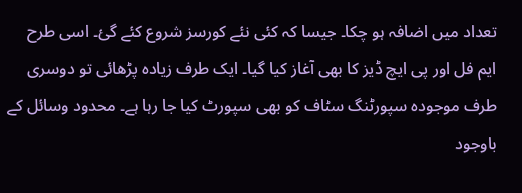تعداد میں اضافہ ہو چکا۔ جیسا کہ کئی نئے کورسز شروع کئے گئ۔ اسی طرح ایم فل اور پی ایچ ڈیز کا بھی آغاز کیا گیا۔ ایک طرف زیادہ پڑھائی تو دوسری طرف موجودہ سپورٹنگ سٹاف کو بھی سپورٹ کیا جا رہا ہے۔ محدود وسائل کے باوجود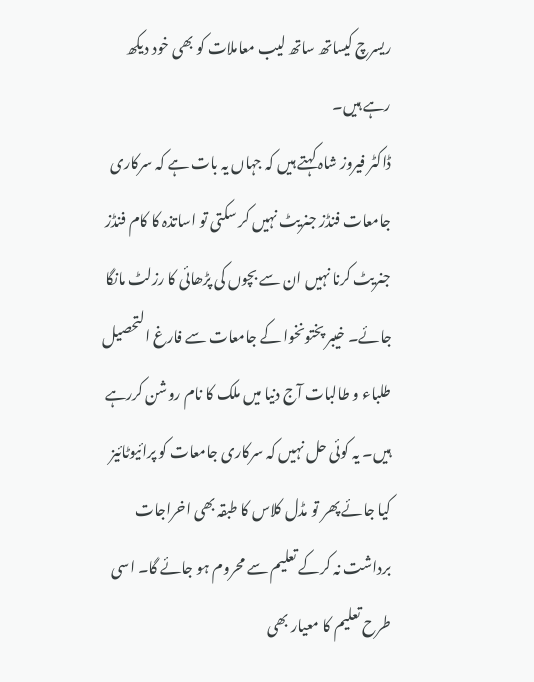ریسرچ کیساتھ ساتھ لیب معاملات کو بھی خود دیکھ رہے ہیں۔
ڈاکٹر فیروز شاہ کہتے ہیں کہ جہاں یہ بات ہے کہ سرکاری جامعات فنڈز جنریٹ نہیں کر سکتی تو اساتذہ کا کام فنڈز جنریٹ کرنا نہیں ان سے بچوں کی پڑھائی کا رزلٹ مانگا جائے۔ خیبر پختونخوا کے جامعات سے فارغ التحصیل طلباء و طالبات آج دنیا میں ملک کا نام روشن کررہے ہیں۔ یہ کوئی حل نہیں کہ سرکاری جامعات کو پرائیوٹائیز کیا جائے پھر تو مڈل کلاس کا طبقہ بھی اخراجات برداشت نہ کرکے تعلیم سے محروم ہو جائے گا۔ اسی طرح تعلیم کا معیار بھی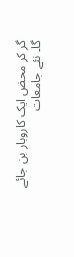گر کر محض ایک کاروبار بن جائے گا۔ نئے جامعات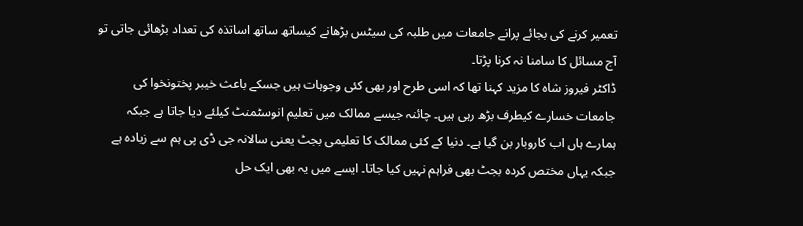تعمیر کرنے کی بجائے پرانے جامعات میں طلبہ کی سیٹس بڑھانے کیساتھ ساتھ اساتذہ کی تعداد بڑھائی جاتی تو آج مسائل کا سامنا نہ کرنا پڑتا۔
ڈاکٹر فیروز شاہ کا مزید کہنا تھا کہ اسی طرح اور بھی کئی وجوہات ہیں جسکے باعث خیبر پختونخوا کی جامعات خسارے کیطرف بڑھ رہی ہیں۔ چائنہ جیسے ممالک میں تعلیم انوسٹمنٹ کیلئے دیا جاتا ہے جبکہ ہمارے ہاں اب کاروبار بن گیا ہے۔ دنیا کے کئی ممالک کا تعلیمی بجٹ یعنی سالانہ جی ڈی پی ہم سے زیادہ ہے جبکہ یہاں مختص کردہ بجٹ بھی فراہم نہیں کیا جاتا۔ ایسے میں یہ بھی ایک حل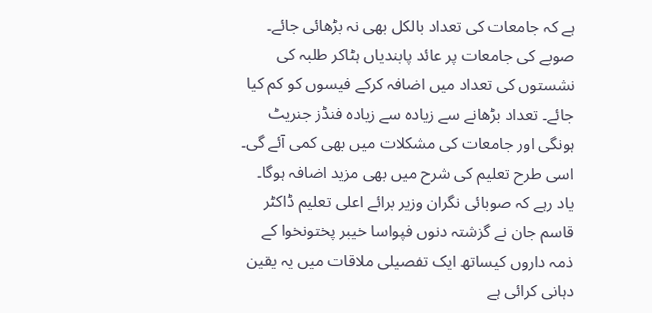ہے کہ جامعات کی تعداد بالکل بھی نہ بڑھائی جائے۔ صوبے کی جامعات پر عائد پابندیاں ہٹاکر طلبہ کی نشستوں کی تعداد میں اضافہ کرکے فیسوں کو کم کیا جائے۔ تعداد بڑھانے سے زیادہ سے زیادہ فنڈز جنریٹ ہونگی اور جامعات کی مشکلات میں بھی کمی آئے گی۔ اسی طرح تعلیم کی شرح میں بھی مزید اضافہ ہوگا۔
یاد رہے کہ صوبائی نگران وزیر برائے اعلی تعلیم ڈاکٹر قاسم جان نے گزشتہ دنوں فپواسا خیبر پختونخوا کے ذمہ داروں کیساتھ ایک تفصیلی ملاقات میں یہ یقین دہانی کرائی ہے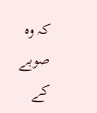کہ وہ صوبے کے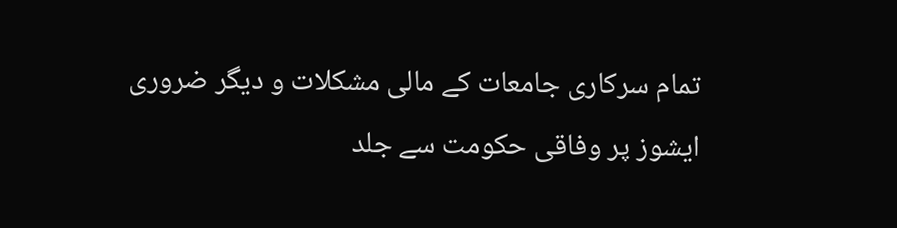تمام سرکاری جامعات کے مالی مشکلات و دیگر ضروری ایشوز پر وفاقی حکومت سے جلد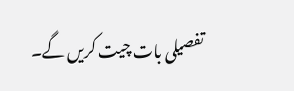تفصیلی بات چیت کریں گے۔